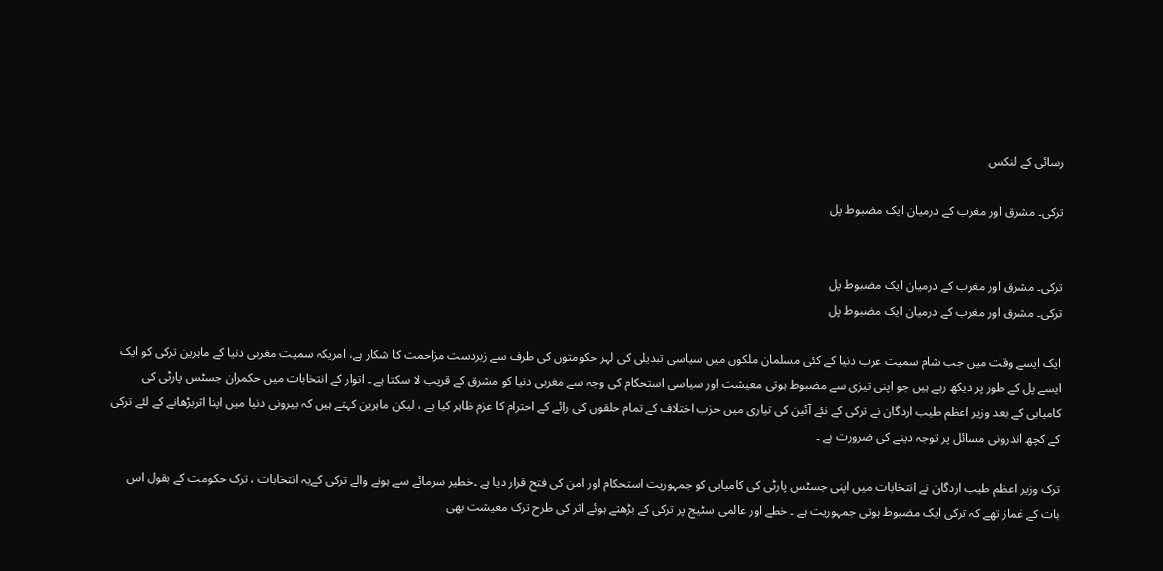رسائی کے لنکس

ترکی۔ مشرق اور مغرب کے درمیان ایک مضبوط پل


ترکی۔ مشرق اور مغرب کے درمیان ایک مضبوط پل
ترکی۔ مشرق اور مغرب کے درمیان ایک مضبوط پل

ایک ایسے وقت میں جب شام سمیت عرب دنیا کے کئی مسلمان ملکوں میں سیاسی تبدیلی کی لہر حکومتوں کی طرف سے زبردست مزاحمت کا شکار ہے، امریکہ سمیت مغربی دنیا کے ماہرین ترکی کو ایک ایسے پل کے طور پر دیکھ رہے ہیں جو اپنی تیزی سے مضبوط ہوتی معیشت اور سیاسی استحکام کی وجہ سے مغربی دنیا کو مشرق کے قریب لا سکتا ہے ۔ اتوار کے انتخابات میں حکمران جسٹس پارٹی کی کامیابی کے بعد وزیر اعظم طیب اردگان نے ترکی کے نئے آئین کی تیاری میں حزب اختلاف کے تمام حلقوں کی رائے کے احترام کا عزم ظاہر کیا ہے ، لیکن ماہرین کہتے ہیں کہ بیرونی دنیا میں اپنا اثربڑھانے کے لئے ترکی کے کچھ اندرونی مسائل پر توجہ دینے کی ضرورت ہے ۔

ترک وزیر اعظم طیب اردگان نے انتخابات میں اپنی جسٹس پارٹی کی کامیابی کو جمہوریت استحکام اور امن کی فتح قرار دیا ہے ۔خطیر سرمائے سے ہونے والے ترکی کےیہ انتخابات ، ترک حکومت کے بقول اس بات کے غماز تھے کہ ترکی ایک مضبوط ہوتی جمہوریت ہے ۔ خطے اور عالمی سٹیج پر ترکی کے بڑھتے ہوئے اثر کی طرح ترک معیشت بھی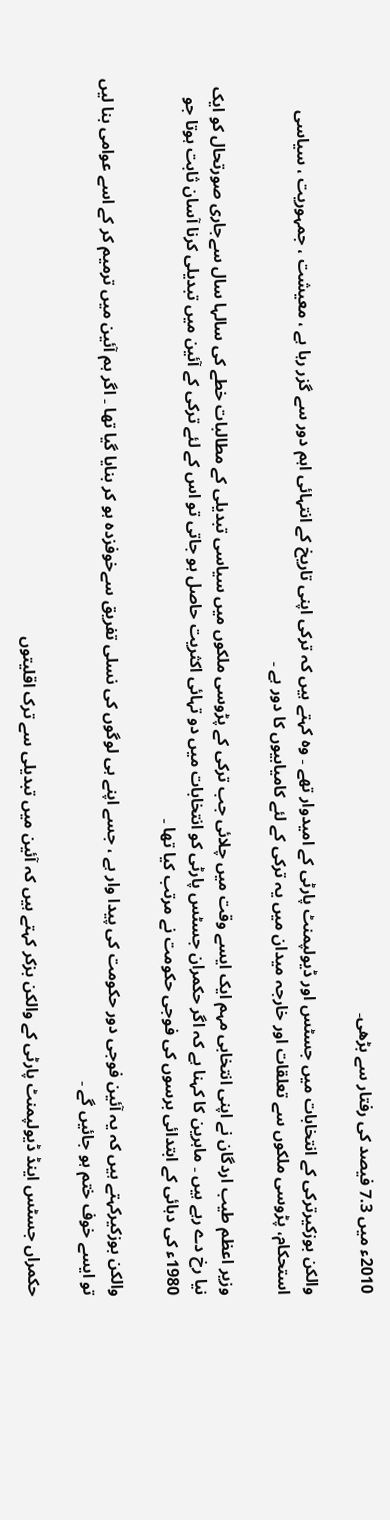2010ء میں 7.3 فیصد کی رفتار سے بڑھی۔

والکن بوزکیرترکی کے انتخابات میں جسٹس اور ڈیولپمنٹ پارٹی کے امیدوار تھے ۔ وہ کہتے ہیں کہ ترکی اپنی تاریخ کے انتہائی اہم دور سے گزر رہا ہے ، معیشت ، جمہوریت ، سیاسی استحکام، پڑوسی ملکوں سے تعلقات اور خارجہ میدان میں یہ ترکی کے لئے کامیابیوں کا دور ہے ۔

وزیر اعظم طیب اردگان نے اپنی انتخابی مہم ایک ایسے وقت میں چلائی جب ترکی کے پڑوسی ملکوں میں سیاسی تبدیلی کے مطالبات خطے کی سالہا سال سےجاری صورتحال کو ایک نیا رخ دے رہے ہیں ۔ ماہرین کا کہنا ہے کہ اگر حکمران جسٹس پارٹی کو انتخابات میں دو تہائی اکثریت حاصل ہو جاتی تو اس کے لئے ترکی کے آئین میں تبدیلی کرنا آسان ثابت ہوتا جو 1980ء کی دہائی کے ابتدائی برسوں کی فوجی حکومت نے مرتب کیا تھا ۔

والکن بوزکیرکہتے ہیں کہ یہ آئین فوجی دور حکومت کی پیدا وار ہے ، جسے اپنے ہی لوگوں کی نسلی تفریق سےخوفزدہ ہو کر بنایا گیا تھا ۔ اگر ہم آئین میں ترمیم کر کے اسے عوامی بنا لیں تو ایسے خوف ختم ہو جائیں گے ۔

حکمراں جسٹس اینڈ ڈیولپمنٹ پارٹی کے والکن بزکر کہتے ہیں کہ آئین میں تبدیلی سے ترک اقلیتوں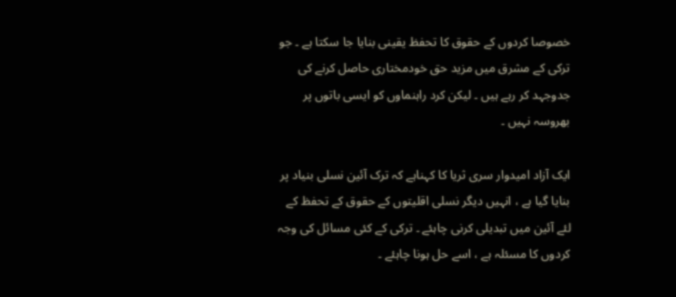خصوصا کردوں کے حقوق کا تحفظ یقینی بنایا جا سکتا ہے ۔ جو ترکی کے مشرق میں مزید حق خودمختاری حاصل کرنے کی جدوجہد کر رہے ہیں ۔ لیکن کرد راہنماوں کو ایسی باتوں پر بھروسہ نہیں ۔

ایک آزاد امیدوار سری ثریا کا کہناہے کہ ترک آئین نسلی بنیاد پر بنایا گیا ہے ، انہیں دیگر نسلی اقلیتوں کے حقوق کے تحفظ کے لئے آئین میں تبدیلی کرنی چاہئے ۔ ترکی کے کئی مسائل کی وجہ کردوں کا مسئلہ ہے ، اسے حل ہونا چاہئے ۔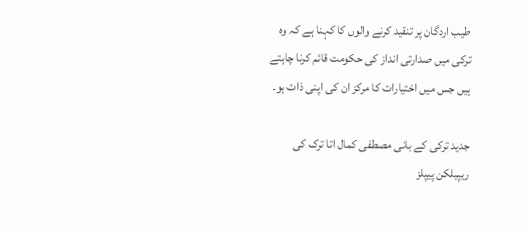طیب اردگان پر تنقید کرنے والوں کا کہنا ہے کہ وہ ترکی میں صدارتی انداز کی حکومت قائم کرنا چاہتے ہیں جس میں اختیارات کا مرکز ان کی اپنی ذات ہو۔

جدید ترکی کے بانی مصطفی کمال اتا ترک کی ریپبلکن پیپلز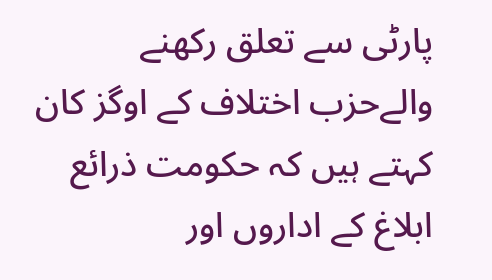پارٹی سے تعلق رکھنے والےحزب اختلاف کے اوگز کان کہتے ہیں کہ حکومت ذرائع ابلاغ کے اداروں اور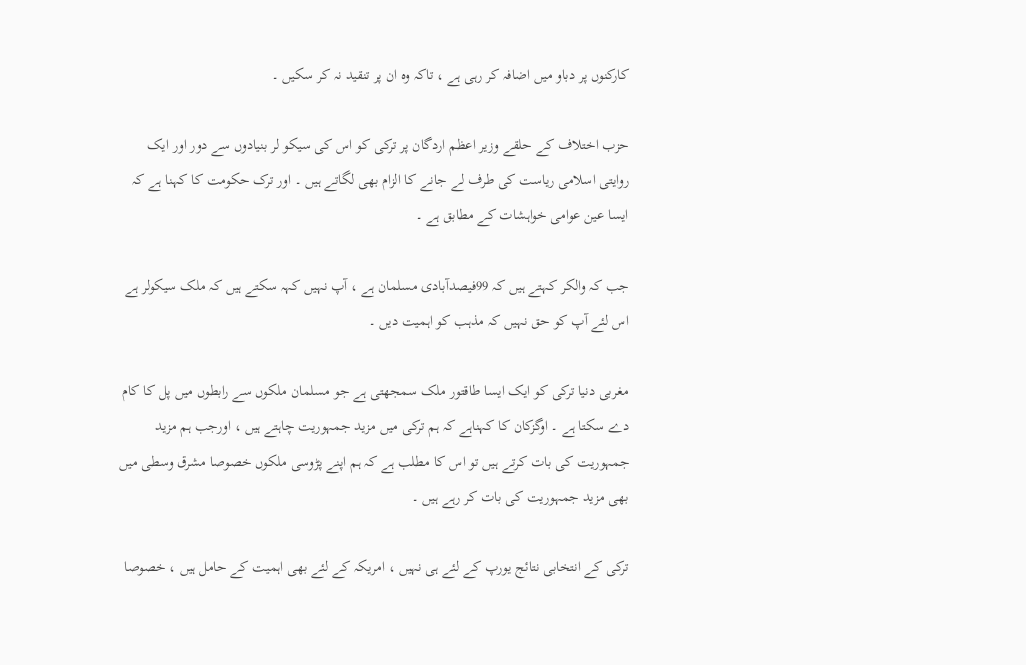کارکنوں پر دباو میں اضافہ کر رہی ہے ، تاکہ وہ ان پر تنقید نہ کر سکیں ۔

حزب اختلاف کے حلقے وزیر اعظم اردگان پر ترکی کو اس کی سیکو لر بنیادوں سے دور اور ایک روایتی اسلامی ریاست کی طرف لے جانے کا الزام بھی لگاتے ہیں ۔ اور ترک حکومت کا کہنا ہے کہ ایسا عین عوامی خواہشات کے مطابق ہے ۔

جب کہ والکر کہتے ہیں کہ 99فیصدآبادی مسلمان ہے ، آپ نہیں کہہ سکتے ہیں کہ ملک سیکولر ہے اس لئے آپ کو حق نہیں کہ مذہب کو اہمیت دیں ۔

مغربی دنیا ترکی کو ایک ایسا طاقتور ملک سمجھتی ہے جو مسلمان ملکوں سے رابطوں میں پل کا کام دے سکتا ہے ۔ اوگزکان کا کہناہے کہ ہم ترکی میں مزید جمہوریت چاہتے ہیں ، اورجب ہم مزید جمہوریت کی بات کرتے ہیں تو اس کا مطلب ہے کہ ہم اپنے پڑوسی ملکوں خصوصا مشرق وسطی میں بھی مزید جمہوریت کی بات کر رہے ہیں ۔

ترکی کے انتخابی نتائج یورپ کے لئے ہی نہیں ، امریکہ کے لئے بھی اہمیت کے حامل ہیں ، خصوصا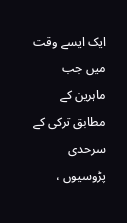ایک ایسے وقت میں جب ماہرین کے مطابق ترکی کے سرحدی پڑوسیوں ،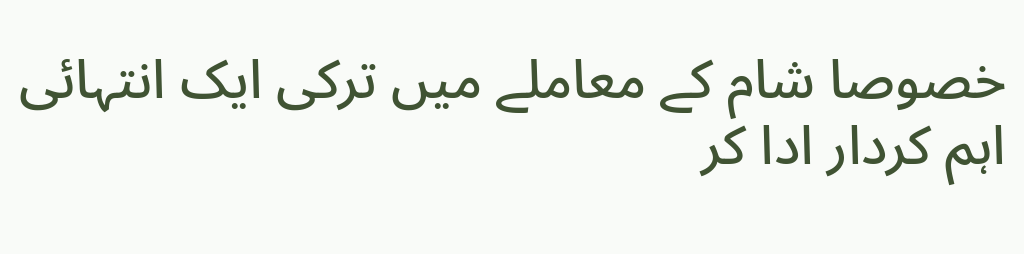خصوصا شام کے معاملے میں ترکی ایک انتہائی اہم کردار ادا کر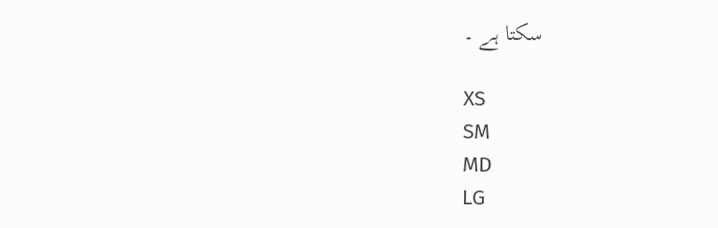سکتا ہے ۔

XS
SM
MD
LG